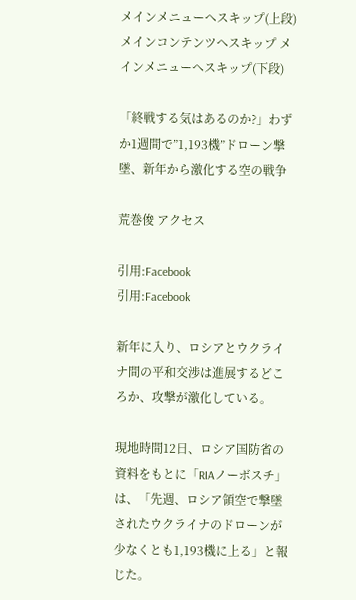メインメニューへスキップ(上段) メインコンテンツへスキップ メインメニューへスキップ(下段)

「終戦する気はあるのか?」わずか1週間で”1,193機”ドローン撃墜、新年から激化する空の戦争

荒巻俊 アクセス

引用:Facebook
引用:Facebook

新年に入り、ロシアとウクライナ間の平和交渉は進展するどころか、攻撃が激化している。

現地時間12日、ロシア国防省の資料をもとに「RIAノーボスチ」は、「先週、ロシア領空で撃墜されたウクライナのドローンが少なくとも1,193機に上る」と報じた。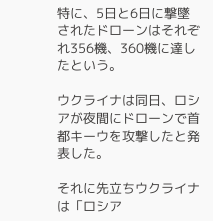特に、5日と6日に撃墜されたドローンはそれぞれ356機、360機に達したという。

ウクライナは同日、ロシアが夜間にドローンで首都キーウを攻撃したと発表した。

それに先立ちウクライナは「ロシア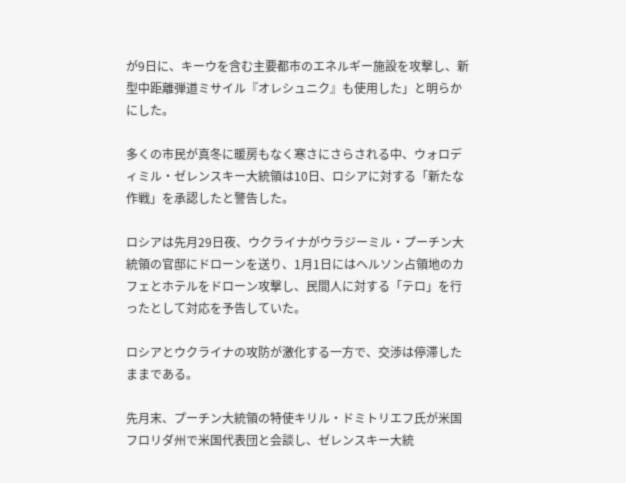が9日に、キーウを含む主要都市のエネルギー施設を攻撃し、新型中距離弾道ミサイル『オレシュニク』も使用した」と明らかにした。

多くの市民が真冬に暖房もなく寒さにさらされる中、ウォロディミル・ゼレンスキー大統領は10日、ロシアに対する「新たな作戦」を承認したと警告した。

ロシアは先月29日夜、ウクライナがウラジーミル・プーチン大統領の官邸にドローンを送り、1月1日にはヘルソン占領地のカフェとホテルをドローン攻撃し、民間人に対する「テロ」を行ったとして対応を予告していた。

ロシアとウクライナの攻防が激化する一方で、交渉は停滞したままである。

先月末、プーチン大統領の特使キリル・ドミトリエフ氏が米国フロリダ州で米国代表団と会談し、ゼレンスキー大統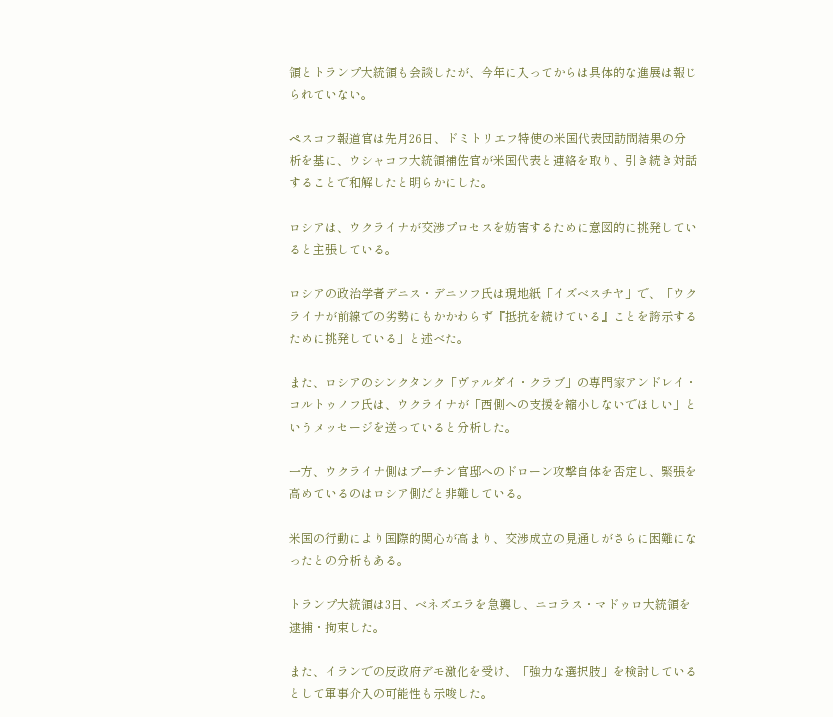領とトランプ大統領も会談したが、今年に入ってからは具体的な進展は報じられていない。

ペスコフ報道官は先月26日、ドミトリエフ特使の米国代表団訪問結果の分析を基に、ウシャコフ大統領補佐官が米国代表と連絡を取り、引き続き対話することで和解したと明らかにした。

ロシアは、ウクライナが交渉プロセスを妨害するために意図的に挑発していると主張している。

ロシアの政治学者デニス・デニソフ氏は現地紙「イズベスチヤ」で、「ウクライナが前線での劣勢にもかかわらず『抵抗を続けている』ことを誇示するために挑発している」と述べた。

また、ロシアのシンクタンク「ヴァルダイ・クラブ」の専門家アンドレイ・コルトゥノフ氏は、ウクライナが「西側への支援を縮小しないでほしい」というメッセージを送っていると分析した。

一方、ウクライナ側はプーチン官邸へのドローン攻撃自体を否定し、緊張を高めているのはロシア側だと非難している。

米国の行動により国際的関心が高まり、交渉成立の見通しがさらに困難になったとの分析もある。

トランプ大統領は3日、ベネズエラを急襲し、ニコラス・マドゥロ大統領を逮捕・拘束した。

また、イランでの反政府デモ激化を受け、「強力な選択肢」を検討しているとして軍事介入の可能性も示唆した。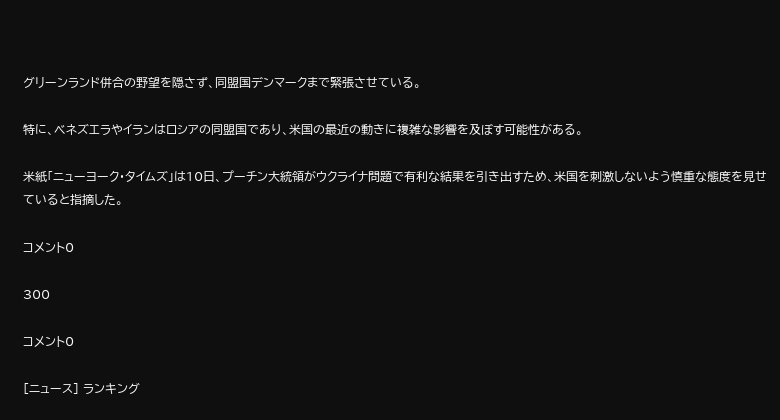グリーンランド併合の野望を隠さず、同盟国デンマークまで緊張させている。

特に、ベネズエラやイランはロシアの同盟国であり、米国の最近の動きに複雑な影響を及ぼす可能性がある。

米紙「ニューヨーク・タイムズ」は10日、プーチン大統領がウクライナ問題で有利な結果を引き出すため、米国を刺激しないよう慎重な態度を見せていると指摘した。

コメント0

300

コメント0

[ニュース] ランキング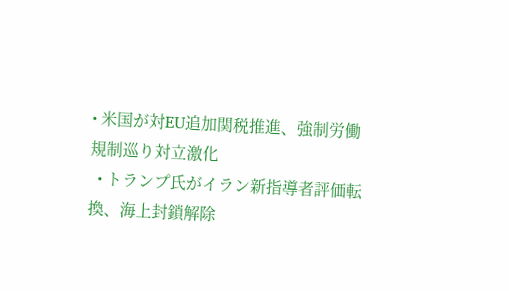• 米国が対EU追加関税推進、強制労働規制巡り対立激化
  • トランプ氏がイラン新指導者評価転換、海上封鎖解除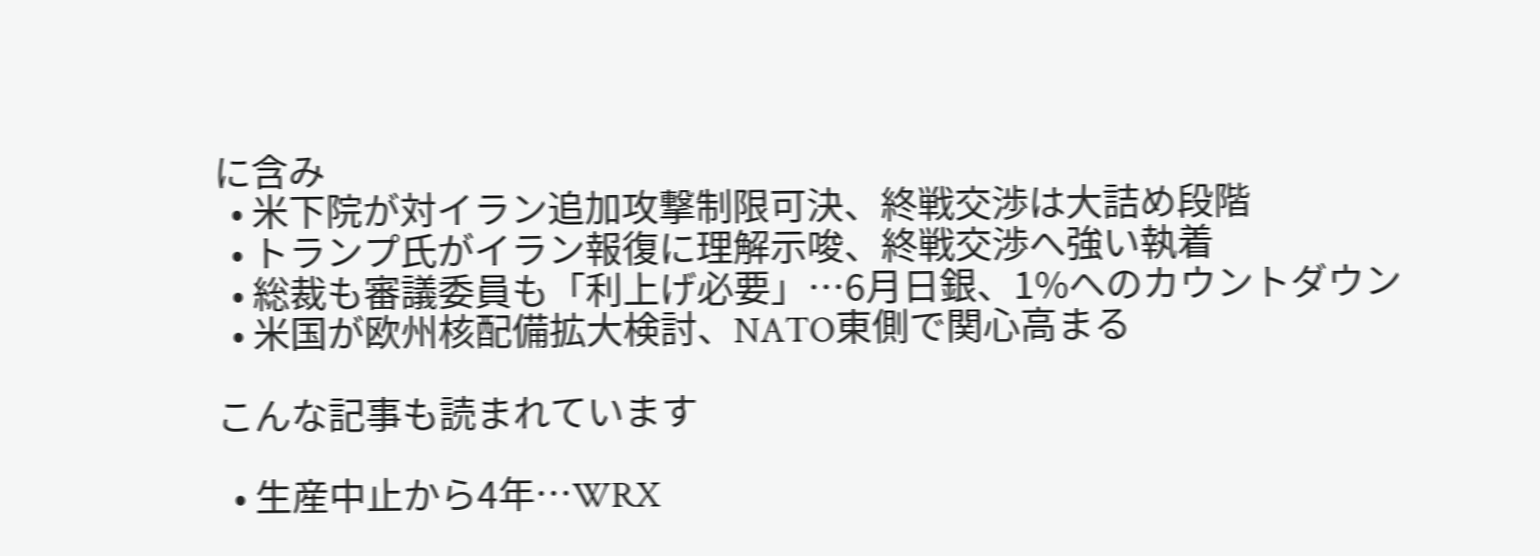に含み
  • 米下院が対イラン追加攻撃制限可決、終戦交渉は大詰め段階
  • トランプ氏がイラン報復に理解示唆、終戦交渉へ強い執着
  • 総裁も審議委員も「利上げ必要」…6月日銀、1%へのカウントダウン
  • 米国が欧州核配備拡大検討、NATO東側で関心高まる

こんな記事も読まれています

  • 生産中止から4年…WRX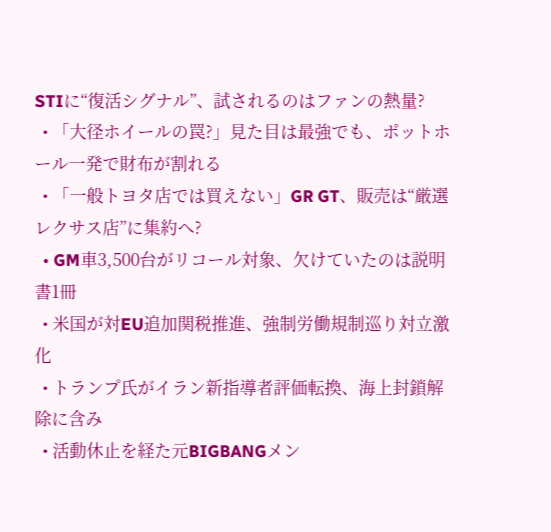STIに“復活シグナル”、試されるのはファンの熱量?
  • 「大径ホイールの罠?」見た目は最強でも、ポットホール一発で財布が割れる
  • 「一般トヨタ店では買えない」GR GT、販売は“厳選レクサス店”に集約へ?
  • GM車3,500台がリコール対象、欠けていたのは説明書1冊
  • 米国が対EU追加関税推進、強制労働規制巡り対立激化
  • トランプ氏がイラン新指導者評価転換、海上封鎖解除に含み
  • 活動休止を経た元BIGBANGメン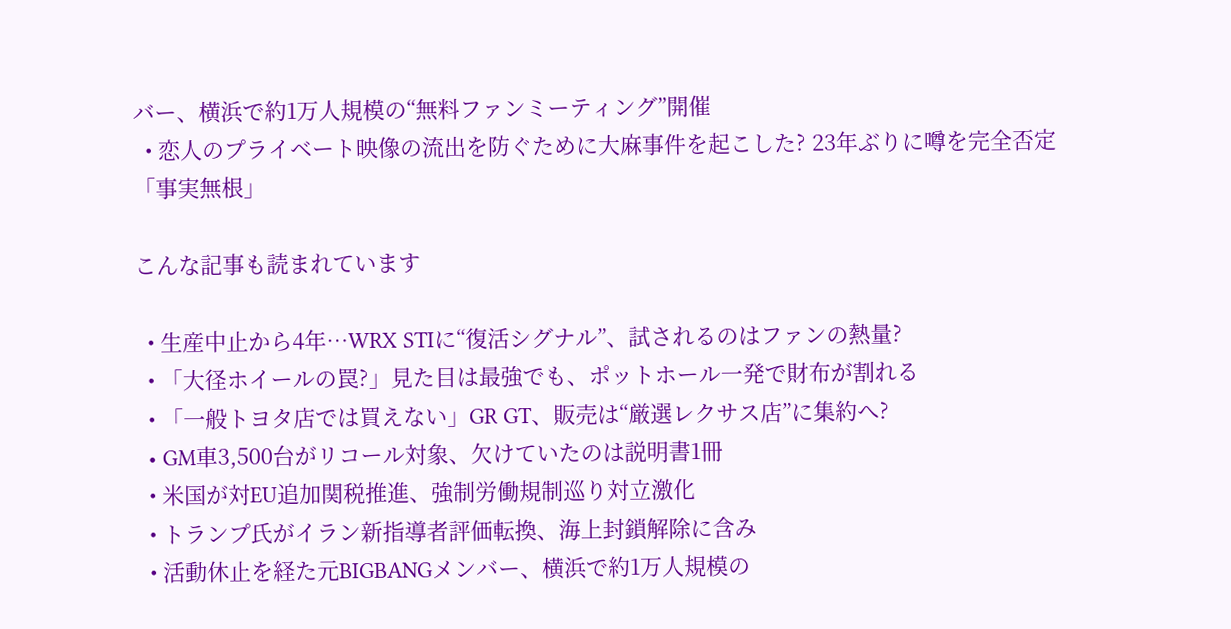バー、横浜で約1万人規模の“無料ファンミーティング”開催
  • 恋人のプライベート映像の流出を防ぐために大麻事件を起こした? 23年ぶりに噂を完全否定「事実無根」

こんな記事も読まれています

  • 生産中止から4年…WRX STIに“復活シグナル”、試されるのはファンの熱量?
  • 「大径ホイールの罠?」見た目は最強でも、ポットホール一発で財布が割れる
  • 「一般トヨタ店では買えない」GR GT、販売は“厳選レクサス店”に集約へ?
  • GM車3,500台がリコール対象、欠けていたのは説明書1冊
  • 米国が対EU追加関税推進、強制労働規制巡り対立激化
  • トランプ氏がイラン新指導者評価転換、海上封鎖解除に含み
  • 活動休止を経た元BIGBANGメンバー、横浜で約1万人規模の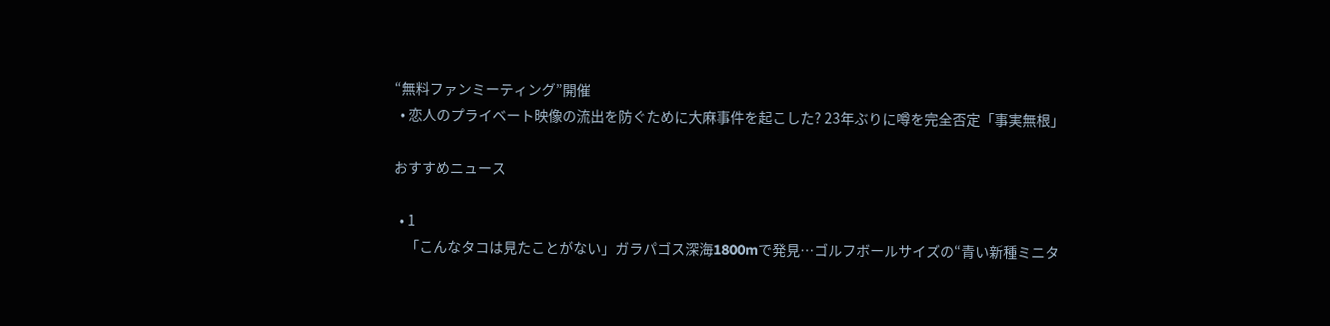“無料ファンミーティング”開催
  • 恋人のプライベート映像の流出を防ぐために大麻事件を起こした? 23年ぶりに噂を完全否定「事実無根」

おすすめニュース

  • 1
    「こんなタコは見たことがない」ガラパゴス深海1800mで発見…ゴルフボールサイズの“青い新種ミニタ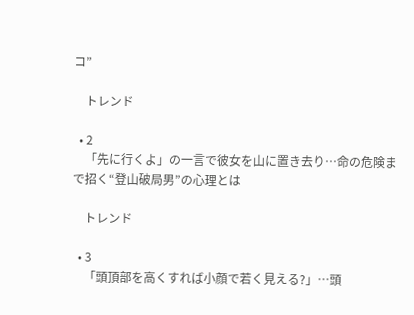コ”

    トレンド

  • 2
    「先に行くよ」の一言で彼女を山に置き去り…命の危険まで招く“登山破局男”の心理とは

    トレンド

  • 3
    「頭頂部を高くすれば小顔で若く見える?」…頭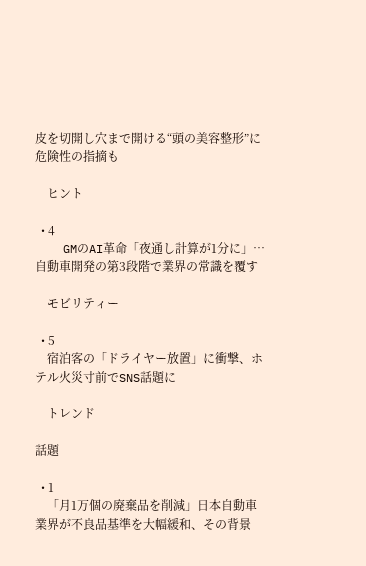皮を切開し穴まで開ける“頭の美容整形”に危険性の指摘も

    ヒント

  • 4
    GMのAI革命「夜通し計算が1分に」…自動車開発の第3段階で業界の常識を覆す

    モビリティー

  • 5
    宿泊客の「ドライヤー放置」に衝撃、ホテル火災寸前でSNS話題に

    トレンド

話題

  • 1
    「月1万個の廃棄品を削減」日本自動車業界が不良品基準を大幅緩和、その背景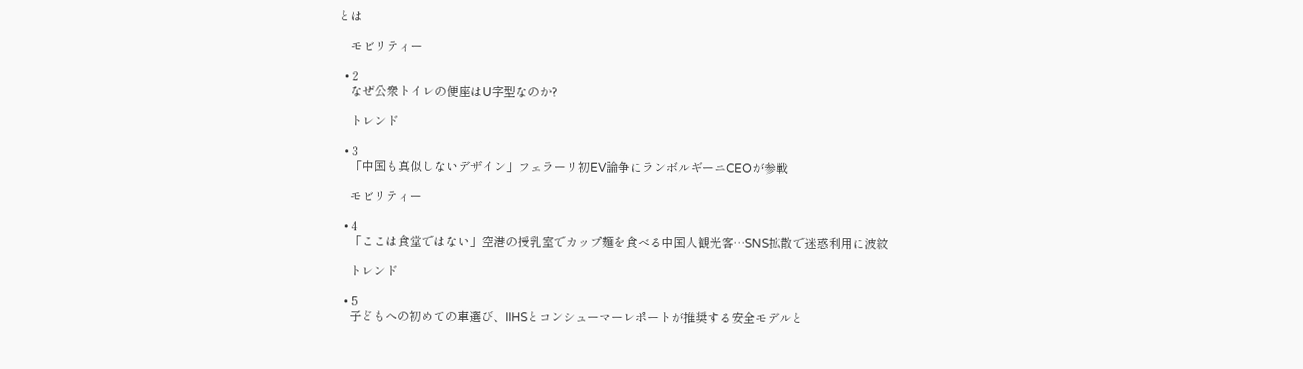とは

    モビリティー

  • 2
    なぜ公衆トイレの便座はU字型なのか?

    トレンド

  • 3
    「中国も真似しないデザイン」フェラーリ初EV論争にランボルギーニCEOが参戦

    モビリティー

  • 4
    「ここは食堂ではない」空港の授乳室でカップ麺を食べる中国人観光客…SNS拡散で迷惑利用に波紋

    トレンド

  • 5
    子どもへの初めての車選び、IIHSとコンシューマーレポートが推奨する安全モデルと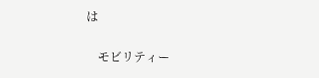は

    モビリティー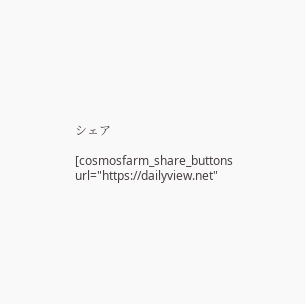シェア

[cosmosfarm_share_buttons url="https://dailyview.net"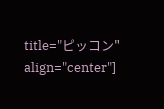title="ピッコン" align="center"]